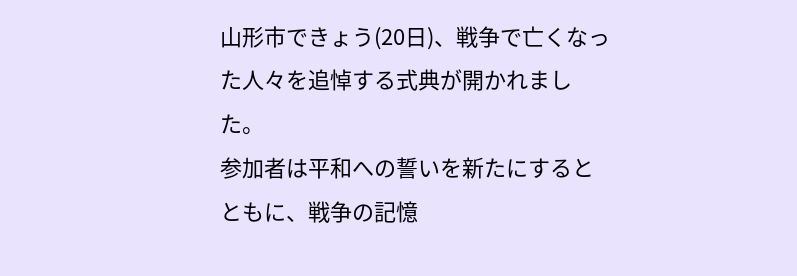山形市できょう(20日)、戦争で亡くなった人々を追悼する式典が開かれました。
参加者は平和への誓いを新たにするとともに、戦争の記憶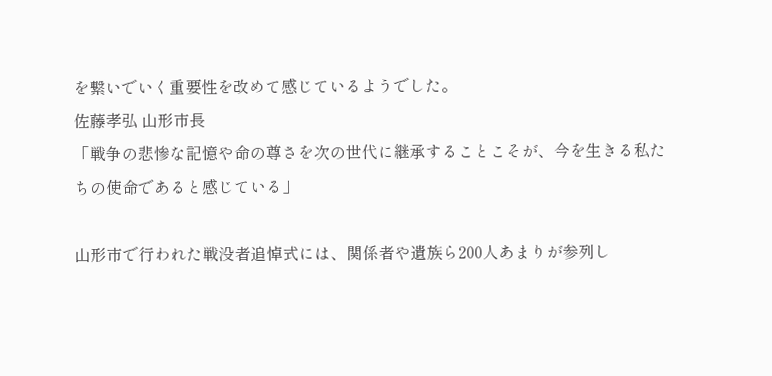を繋いでいく重要性を改めて感じているようでした。
佐藤孝弘 山形市長
「戦争の悲惨な記憶や命の尊さを次の世代に継承することこそが、今を生きる私たちの使命であると感じている」

山形市で行われた戦没者追悼式には、関係者や遺族ら200人あまりが参列し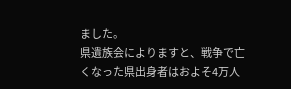ました。
県遺族会によりますと、戦争で亡くなった県出身者はおよそ4万人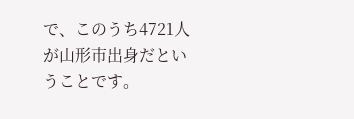で、このうち4721人が山形市出身だということです。